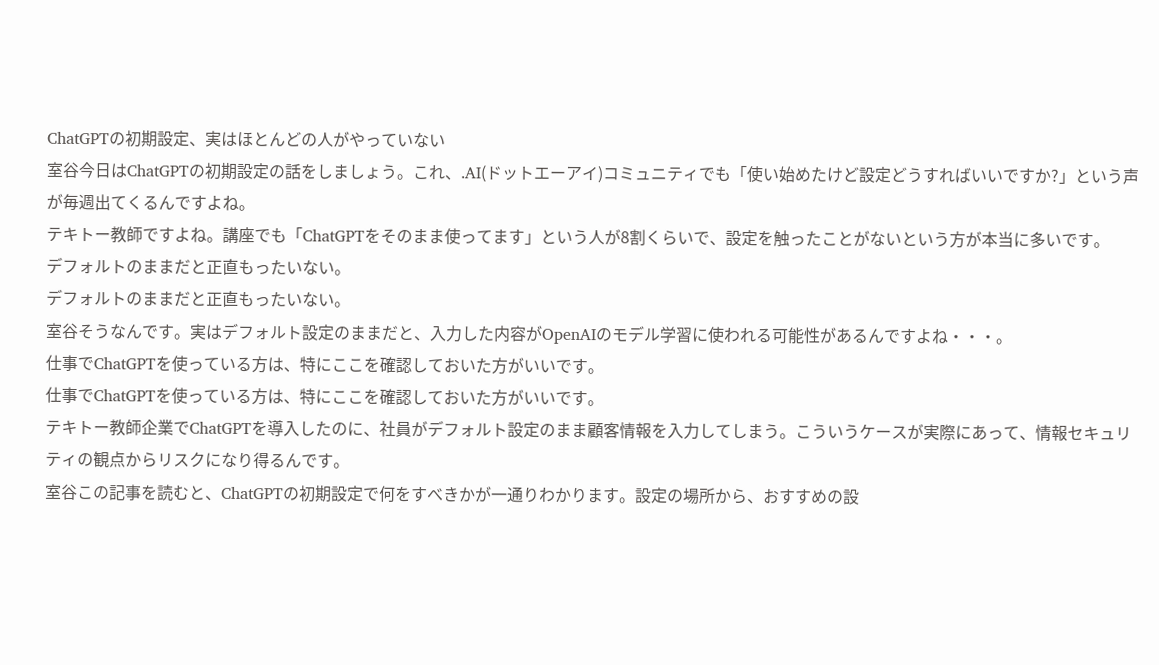ChatGPTの初期設定、実はほとんどの人がやっていない
室谷今日はChatGPTの初期設定の話をしましょう。これ、.AI(ドットエーアイ)コミュニティでも「使い始めたけど設定どうすればいいですか?」という声が毎週出てくるんですよね。
テキトー教師ですよね。講座でも「ChatGPTをそのまま使ってます」という人が8割くらいで、設定を触ったことがないという方が本当に多いです。
デフォルトのままだと正直もったいない。
デフォルトのままだと正直もったいない。
室谷そうなんです。実はデフォルト設定のままだと、入力した内容がOpenAIのモデル学習に使われる可能性があるんですよね・・・。
仕事でChatGPTを使っている方は、特にここを確認しておいた方がいいです。
仕事でChatGPTを使っている方は、特にここを確認しておいた方がいいです。
テキトー教師企業でChatGPTを導入したのに、社員がデフォルト設定のまま顧客情報を入力してしまう。こういうケースが実際にあって、情報セキュリティの観点からリスクになり得るんです。
室谷この記事を読むと、ChatGPTの初期設定で何をすべきかが一通りわかります。設定の場所から、おすすめの設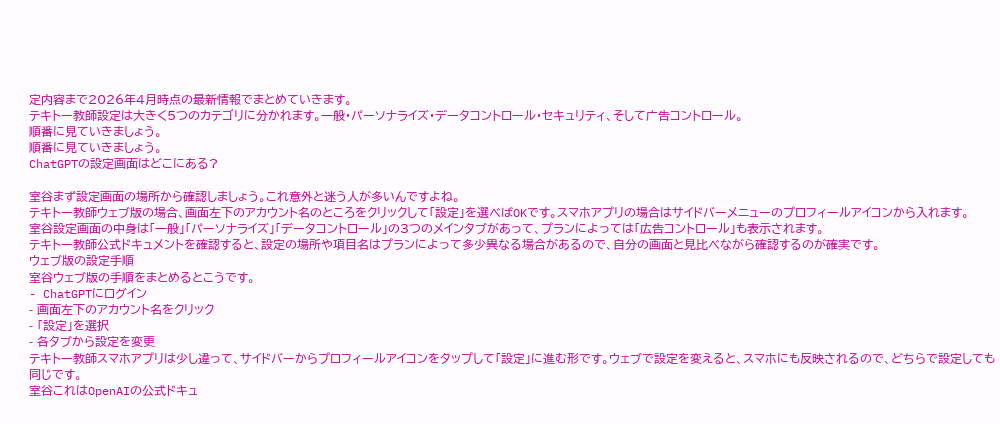定内容まで2026年4月時点の最新情報でまとめていきます。
テキトー教師設定は大きく5つのカテゴリに分かれます。一般・パーソナライズ・データコントロール・セキュリティ、そして广告コントロール。
順番に見ていきましょう。
順番に見ていきましょう。
ChatGPTの設定画面はどこにある?

室谷まず設定画面の場所から確認しましょう。これ意外と迷う人が多いんですよね。
テキトー教師ウェブ版の場合、画面左下のアカウント名のところをクリックして「設定」を選べばOKです。スマホアプリの場合はサイドバーメニューのプロフィールアイコンから入れます。
室谷設定画面の中身は「一般」「パーソナライズ」「データコントロール」の3つのメインタブがあって、プランによっては「広告コントロール」も表示されます。
テキトー教師公式ドキュメントを確認すると、設定の場所や項目名はプランによって多少異なる場合があるので、自分の画面と見比べながら確認するのが確実です。
ウェブ版の設定手順
室谷ウェブ版の手順をまとめるとこうです。
- ChatGPTにログイン
- 画面左下のアカウント名をクリック
- 「設定」を選択
- 各タブから設定を変更
テキトー教師スマホアプリは少し違って、サイドバーからプロフィールアイコンをタップして「設定」に進む形です。ウェブで設定を変えると、スマホにも反映されるので、どちらで設定しても同じです。
室谷これはOpenAIの公式ドキュ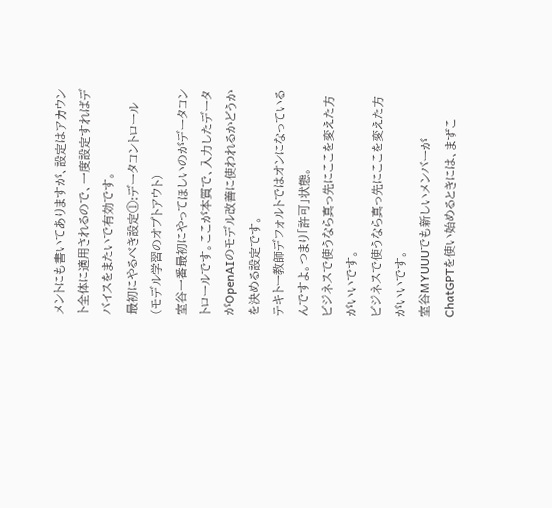メントにも書いてありますが、設定はアカウント全体に適用されるので、一度設定すればデバイスをまたいで有効です。
最初にやるべき設定①:データコントロール(モデル学習のオプトアウト)
室谷一番最初にやってほしいのがデータコントロールです。ここが本質で、入力したデータがOpenAIのモデル改善に使われるかどうかを決める設定です。
テキトー教師デフォルトではオンになっているんですよ。つまり「許可」状態。
ビジネスで使うなら真っ先にここを変えた方がいいです。
ビジネスで使うなら真っ先にここを変えた方がいいです。
室谷MYUUUでも新しいメンバーがChatGPTを使い始めるときには、まずこ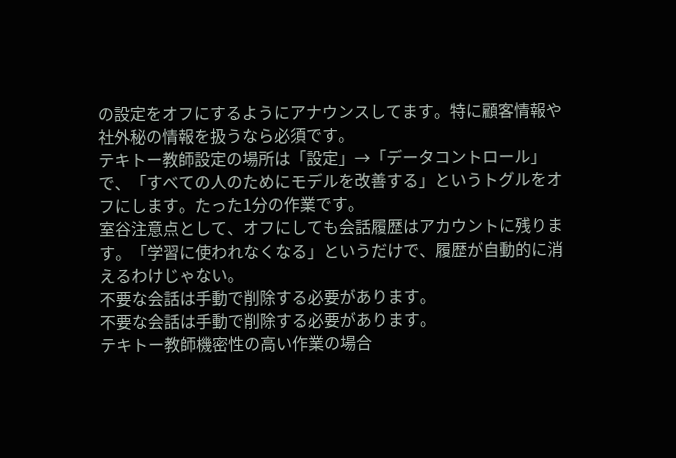の設定をオフにするようにアナウンスしてます。特に顧客情報や社外秘の情報を扱うなら必須です。
テキトー教師設定の場所は「設定」→「データコントロール」で、「すべての人のためにモデルを改善する」というトグルをオフにします。たった1分の作業です。
室谷注意点として、オフにしても会話履歴はアカウントに残ります。「学習に使われなくなる」というだけで、履歴が自動的に消えるわけじゃない。
不要な会話は手動で削除する必要があります。
不要な会話は手動で削除する必要があります。
テキトー教師機密性の高い作業の場合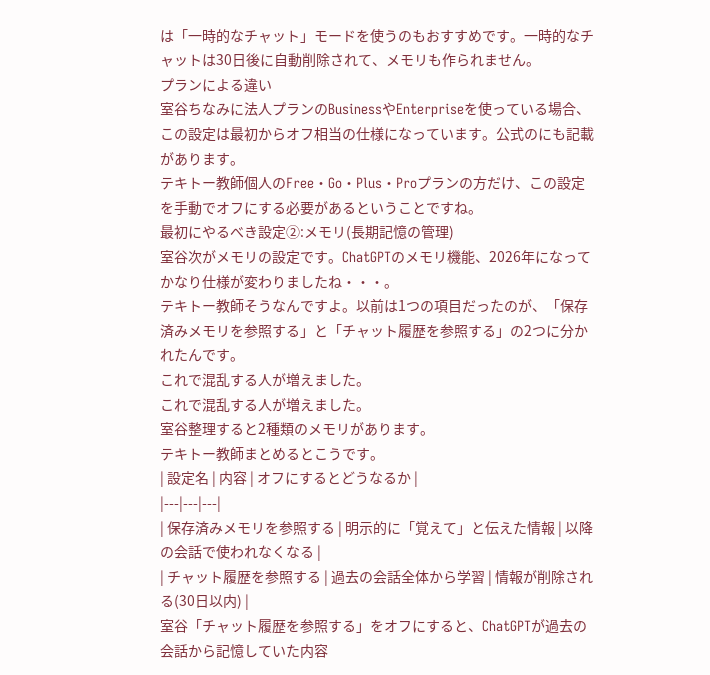は「一時的なチャット」モードを使うのもおすすめです。一時的なチャットは30日後に自動削除されて、メモリも作られません。
プランによる違い
室谷ちなみに法人プランのBusinessやEnterpriseを使っている場合、この設定は最初からオフ相当の仕様になっています。公式のにも記載があります。
テキトー教師個人のFree・Go・Plus・Proプランの方だけ、この設定を手動でオフにする必要があるということですね。
最初にやるべき設定②:メモリ(長期記憶の管理)
室谷次がメモリの設定です。ChatGPTのメモリ機能、2026年になってかなり仕様が変わりましたね・・・。
テキトー教師そうなんですよ。以前は1つの項目だったのが、「保存済みメモリを参照する」と「チャット履歴を参照する」の2つに分かれたんです。
これで混乱する人が増えました。
これで混乱する人が増えました。
室谷整理すると2種類のメモリがあります。
テキトー教師まとめるとこうです。
| 設定名 | 内容 | オフにするとどうなるか |
|---|---|---|
| 保存済みメモリを参照する | 明示的に「覚えて」と伝えた情報 | 以降の会話で使われなくなる |
| チャット履歴を参照する | 過去の会話全体から学習 | 情報が削除される(30日以内) |
室谷「チャット履歴を参照する」をオフにすると、ChatGPTが過去の会話から記憶していた内容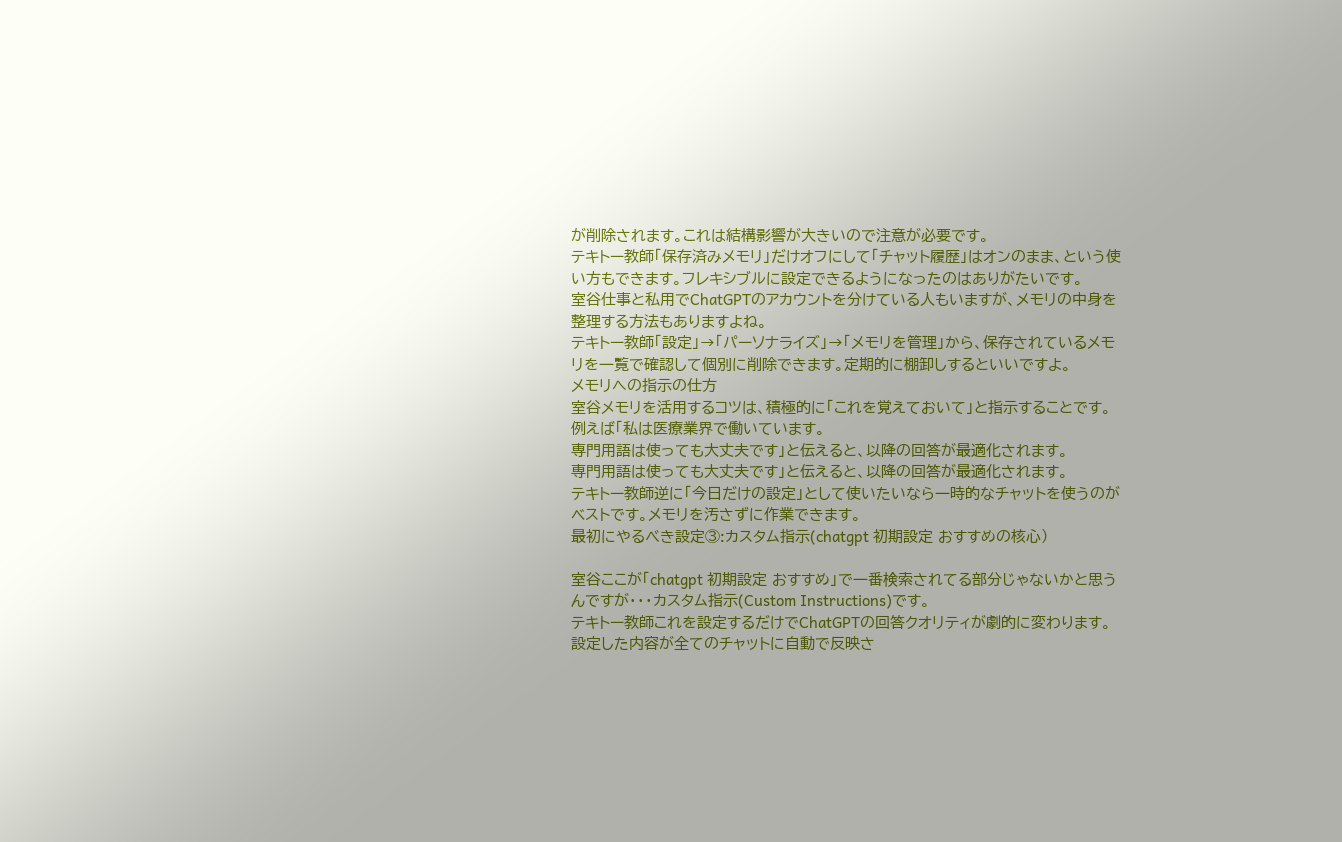が削除されます。これは結構影響が大きいので注意が必要です。
テキトー教師「保存済みメモリ」だけオフにして「チャット履歴」はオンのまま、という使い方もできます。フレキシブルに設定できるようになったのはありがたいです。
室谷仕事と私用でChatGPTのアカウントを分けている人もいますが、メモリの中身を整理する方法もありますよね。
テキトー教師「設定」→「パーソナライズ」→「メモリを管理」から、保存されているメモリを一覧で確認して個別に削除できます。定期的に棚卸しするといいですよ。
メモリへの指示の仕方
室谷メモリを活用するコツは、積極的に「これを覚えておいて」と指示することです。例えば「私は医療業界で働いています。
専門用語は使っても大丈夫です」と伝えると、以降の回答が最適化されます。
専門用語は使っても大丈夫です」と伝えると、以降の回答が最適化されます。
テキトー教師逆に「今日だけの設定」として使いたいなら一時的なチャットを使うのがベストです。メモリを汚さずに作業できます。
最初にやるべき設定③:カスタム指示(chatgpt 初期設定 おすすめの核心)

室谷ここが「chatgpt 初期設定 おすすめ」で一番検索されてる部分じゃないかと思うんですが・・・カスタム指示(Custom Instructions)です。
テキトー教師これを設定するだけでChatGPTの回答クオリティが劇的に変わります。設定した内容が全てのチャットに自動で反映さ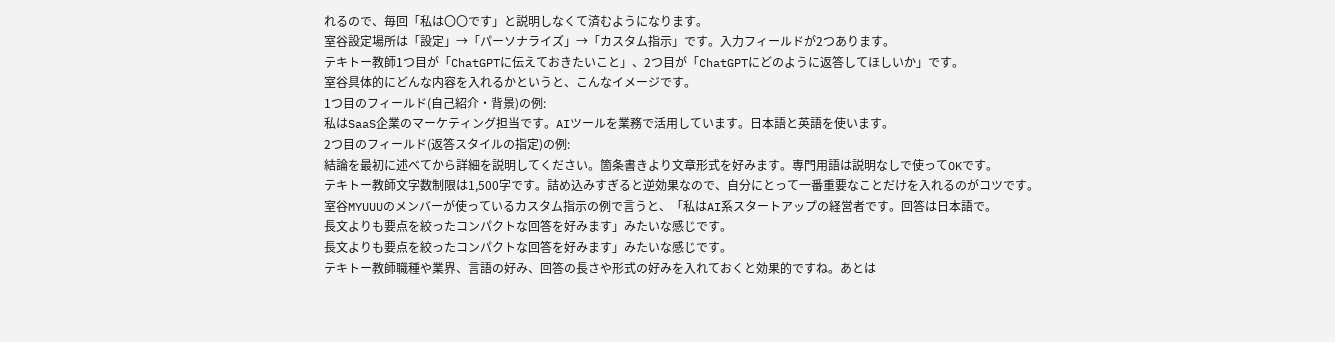れるので、毎回「私は〇〇です」と説明しなくて済むようになります。
室谷設定場所は「設定」→「パーソナライズ」→「カスタム指示」です。入力フィールドが2つあります。
テキトー教師1つ目が「ChatGPTに伝えておきたいこと」、2つ目が「ChatGPTにどのように返答してほしいか」です。
室谷具体的にどんな内容を入れるかというと、こんなイメージです。
1つ目のフィールド(自己紹介・背景)の例:
私はSaaS企業のマーケティング担当です。AIツールを業務で活用しています。日本語と英語を使います。
2つ目のフィールド(返答スタイルの指定)の例:
結論を最初に述べてから詳細を説明してください。箇条書きより文章形式を好みます。専門用語は説明なしで使ってOKです。
テキトー教師文字数制限は1,500字です。詰め込みすぎると逆効果なので、自分にとって一番重要なことだけを入れるのがコツです。
室谷MYUUUのメンバーが使っているカスタム指示の例で言うと、「私はAI系スタートアップの経営者です。回答は日本語で。
長文よりも要点を絞ったコンパクトな回答を好みます」みたいな感じです。
長文よりも要点を絞ったコンパクトな回答を好みます」みたいな感じです。
テキトー教師職種や業界、言語の好み、回答の長さや形式の好みを入れておくと効果的ですね。あとは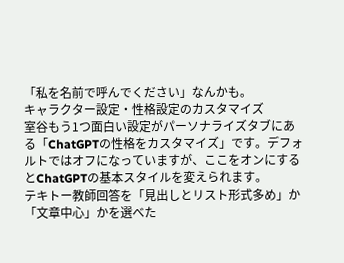「私を名前で呼んでください」なんかも。
キャラクター設定・性格設定のカスタマイズ
室谷もう1つ面白い設定がパーソナライズタブにある「ChatGPTの性格をカスタマイズ」です。デフォルトではオフになっていますが、ここをオンにするとChatGPTの基本スタイルを変えられます。
テキトー教師回答を「見出しとリスト形式多め」か「文章中心」かを選べた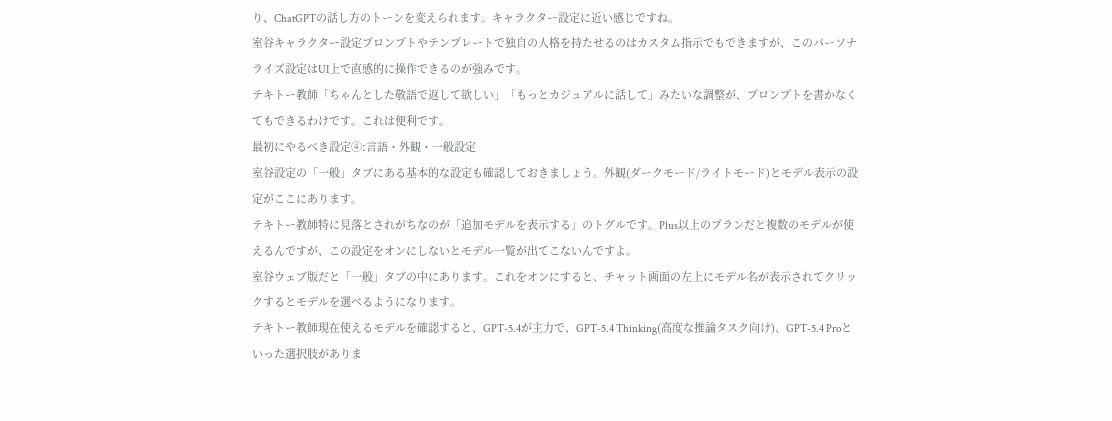り、ChatGPTの話し方のトーンを変えられます。キャラクター設定に近い感じですね。
室谷キャラクター設定プロンプトやテンプレートで独自の人格を持たせるのはカスタム指示でもできますが、このパーソナライズ設定はUI上で直感的に操作できるのが強みです。
テキトー教師「ちゃんとした敬語で返して欲しい」「もっとカジュアルに話して」みたいな調整が、プロンプトを書かなくてもできるわけです。これは便利です。
最初にやるべき設定④:言語・外観・一般設定
室谷設定の「一般」タブにある基本的な設定も確認しておきましょう。外観(ダークモード/ライトモード)とモデル表示の設定がここにあります。
テキトー教師特に見落とされがちなのが「追加モデルを表示する」のトグルです。Plus以上のプランだと複数のモデルが使えるんですが、この設定をオンにしないとモデル一覧が出てこないんですよ。
室谷ウェブ版だと「一般」タブの中にあります。これをオンにすると、チャット画面の左上にモデル名が表示されてクリックするとモデルを選べるようになります。
テキトー教師現在使えるモデルを確認すると、GPT-5.4が主力で、GPT-5.4 Thinking(高度な推論タスク向け)、GPT-5.4 Proといった選択肢がありま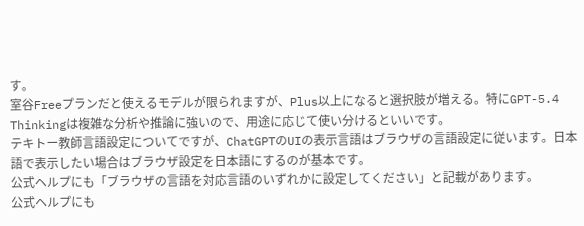す。
室谷Freeプランだと使えるモデルが限られますが、Plus以上になると選択肢が増える。特にGPT-5.4 Thinkingは複雑な分析や推論に強いので、用途に応じて使い分けるといいです。
テキトー教師言語設定についてですが、ChatGPTのUIの表示言語はブラウザの言語設定に従います。日本語で表示したい場合はブラウザ設定を日本語にするのが基本です。
公式ヘルプにも「ブラウザの言語を対応言語のいずれかに設定してください」と記載があります。
公式ヘルプにも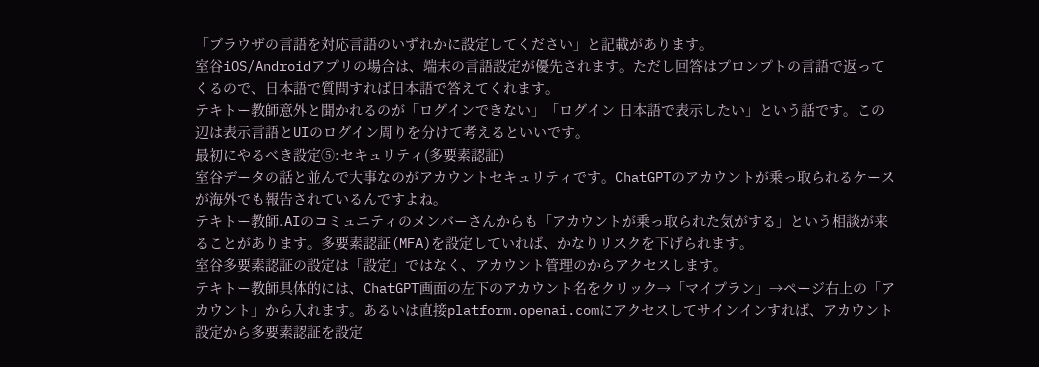「ブラウザの言語を対応言語のいずれかに設定してください」と記載があります。
室谷iOS/Androidアプリの場合は、端末の言語設定が優先されます。ただし回答はプロンプトの言語で返ってくるので、日本語で質問すれば日本語で答えてくれます。
テキトー教師意外と聞かれるのが「ログインできない」「ログイン 日本語で表示したい」という話です。この辺は表示言語とUIのログイン周りを分けて考えるといいです。
最初にやるべき設定⑤:セキュリティ(多要素認証)
室谷データの話と並んで大事なのがアカウントセキュリティです。ChatGPTのアカウントが乗っ取られるケースが海外でも報告されているんですよね。
テキトー教師.AIのコミュニティのメンバーさんからも「アカウントが乗っ取られた気がする」という相談が来ることがあります。多要素認証(MFA)を設定していれば、かなりリスクを下げられます。
室谷多要素認証の設定は「設定」ではなく、アカウント管理のからアクセスします。
テキトー教師具体的には、ChatGPT画面の左下のアカウント名をクリック→「マイプラン」→ページ右上の「アカウント」から入れます。あるいは直接platform.openai.comにアクセスしてサインインすれば、アカウント設定から多要素認証を設定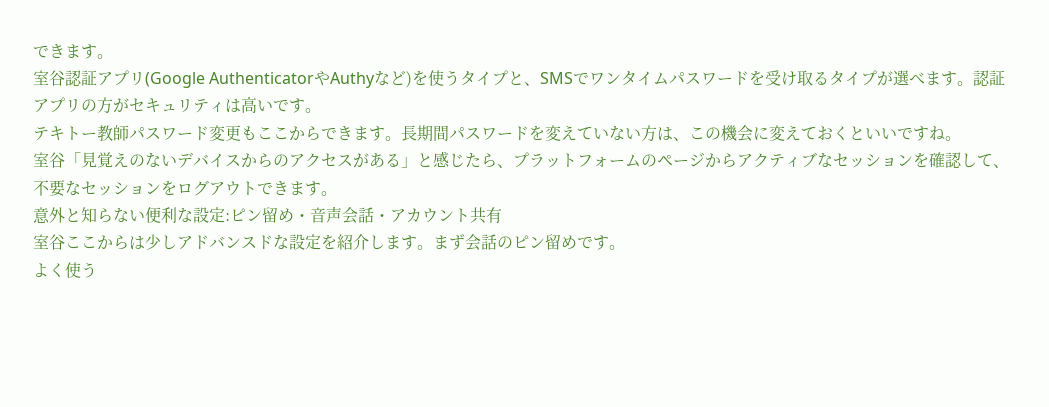できます。
室谷認証アプリ(Google AuthenticatorやAuthyなど)を使うタイプと、SMSでワンタイムパスワードを受け取るタイプが選べます。認証アプリの方がセキュリティは高いです。
テキトー教師パスワード変更もここからできます。長期間パスワードを変えていない方は、この機会に変えておくといいですね。
室谷「見覚えのないデバイスからのアクセスがある」と感じたら、プラットフォームのページからアクティブなセッションを確認して、不要なセッションをログアウトできます。
意外と知らない便利な設定:ピン留め・音声会話・アカウント共有
室谷ここからは少しアドバンスドな設定を紹介します。まず会話のピン留めです。
よく使う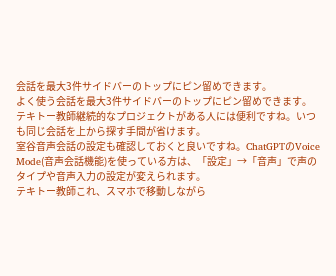会話を最大3件サイドバーのトップにピン留めできます。
よく使う会話を最大3件サイドバーのトップにピン留めできます。
テキトー教師継続的なプロジェクトがある人には便利ですね。いつも同じ会話を上から探す手間が省けます。
室谷音声会話の設定も確認しておくと良いですね。ChatGPTのVoice Mode(音声会話機能)を使っている方は、「設定」→「音声」で声のタイプや音声入力の設定が変えられます。
テキトー教師これ、スマホで移動しながら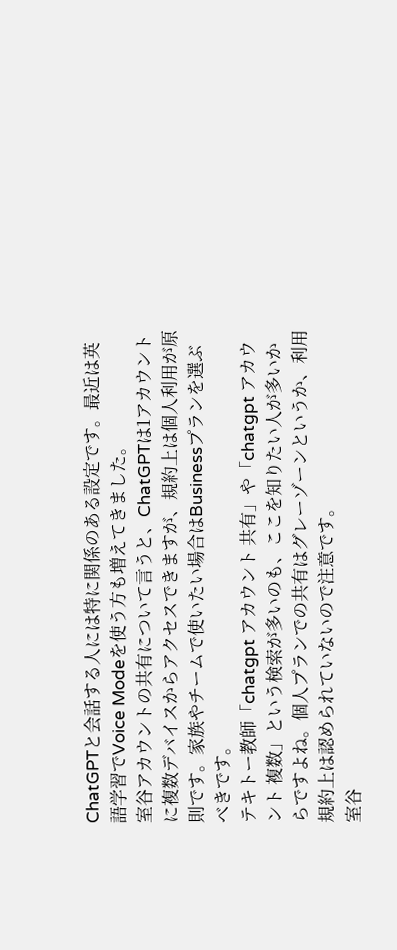ChatGPTと会話する人には特に関係のある設定です。最近は英語学習でVoice Modeを使う方も増えてきました。
室谷アカウントの共有について言うと、ChatGPTは1アカウントに複数デバイスからアクセスできますが、規約上は個人利用が原則です。家族やチームで使いたい場合はBusinessプランを選ぶべきです。
テキトー教師「chatgpt アカウント 共有」や「chatgpt アカウント 複数」という検索が多いのも、ここを知りたい人が多いからですよね。個人プランでの共有はグレーゾーンというか、利用規約上は認められていないので注意です。
室谷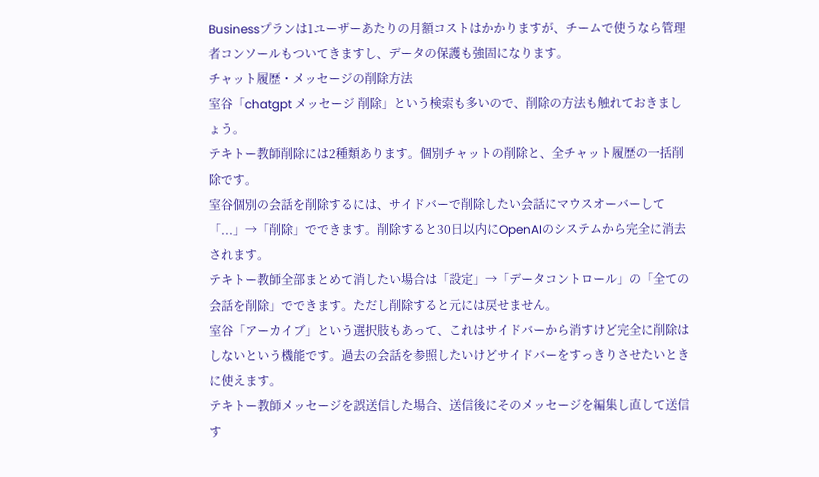Businessプランは1ユーザーあたりの月額コストはかかりますが、チームで使うなら管理者コンソールもついてきますし、データの保護も強固になります。
チャット履歴・メッセージの削除方法
室谷「chatgpt メッセージ 削除」という検索も多いので、削除の方法も触れておきましょう。
テキトー教師削除には2種類あります。個別チャットの削除と、全チャット履歴の一括削除です。
室谷個別の会話を削除するには、サイドバーで削除したい会話にマウスオーバーして「...」→「削除」でできます。削除すると30日以内にOpenAIのシステムから完全に消去されます。
テキトー教師全部まとめて消したい場合は「設定」→「データコントロール」の「全ての会話を削除」でできます。ただし削除すると元には戻せません。
室谷「アーカイブ」という選択肢もあって、これはサイドバーから消すけど完全に削除はしないという機能です。過去の会話を参照したいけどサイドバーをすっきりさせたいときに使えます。
テキトー教師メッセージを誤送信した場合、送信後にそのメッセージを編集し直して送信す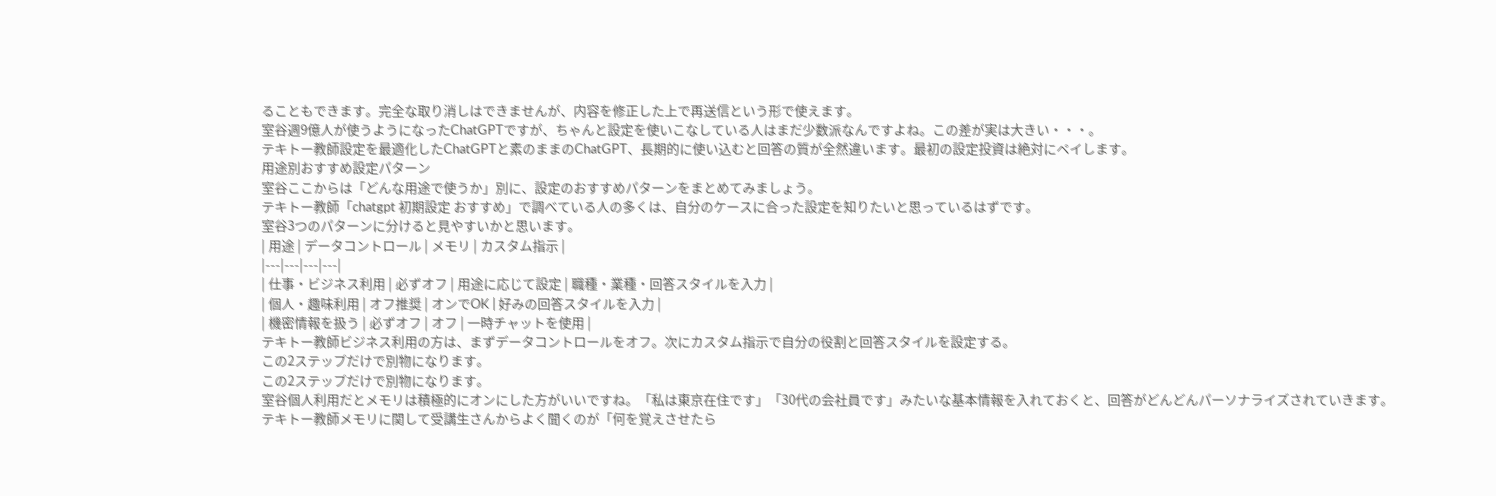ることもできます。完全な取り消しはできませんが、内容を修正した上で再送信という形で使えます。
室谷週9億人が使うようになったChatGPTですが、ちゃんと設定を使いこなしている人はまだ少数派なんですよね。この差が実は大きい・・・。
テキトー教師設定を最適化したChatGPTと素のままのChatGPT、長期的に使い込むと回答の質が全然違います。最初の設定投資は絶対にペイします。
用途別おすすめ設定パターン
室谷ここからは「どんな用途で使うか」別に、設定のおすすめパターンをまとめてみましょう。
テキトー教師「chatgpt 初期設定 おすすめ」で調べている人の多くは、自分のケースに合った設定を知りたいと思っているはずです。
室谷3つのパターンに分けると見やすいかと思います。
| 用途 | データコントロール | メモリ | カスタム指示 |
|---|---|---|---|
| 仕事・ビジネス利用 | 必ずオフ | 用途に応じて設定 | 職種・業種・回答スタイルを入力 |
| 個人・趣味利用 | オフ推奨 | オンでOK | 好みの回答スタイルを入力 |
| 機密情報を扱う | 必ずオフ | オフ | 一時チャットを使用 |
テキトー教師ビジネス利用の方は、まずデータコントロールをオフ。次にカスタム指示で自分の役割と回答スタイルを設定する。
この2ステップだけで別物になります。
この2ステップだけで別物になります。
室谷個人利用だとメモリは積極的にオンにした方がいいですね。「私は東京在住です」「30代の会社員です」みたいな基本情報を入れておくと、回答がどんどんパーソナライズされていきます。
テキトー教師メモリに関して受講生さんからよく聞くのが「何を覚えさせたら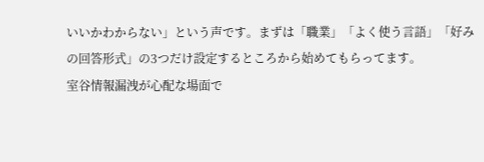いいかわからない」という声です。まずは「職業」「よく使う言語」「好みの回答形式」の3つだけ設定するところから始めてもらってます。
室谷情報漏洩が心配な場面で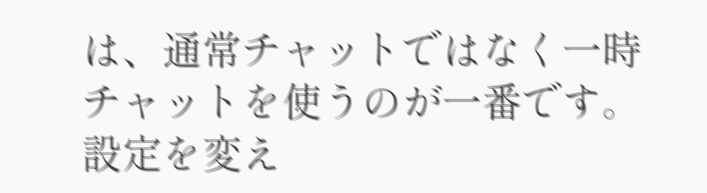は、通常チャットではなく一時チャットを使うのが一番です。設定を変え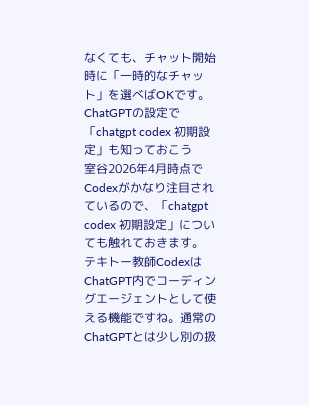なくても、チャット開始時に「一時的なチャット」を選べばOKです。
ChatGPTの設定で「chatgpt codex 初期設定」も知っておこう
室谷2026年4月時点でCodexがかなり注目されているので、「chatgpt codex 初期設定」についても触れておきます。
テキトー教師CodexはChatGPT内でコーディングエージェントとして使える機能ですね。通常のChatGPTとは少し別の扱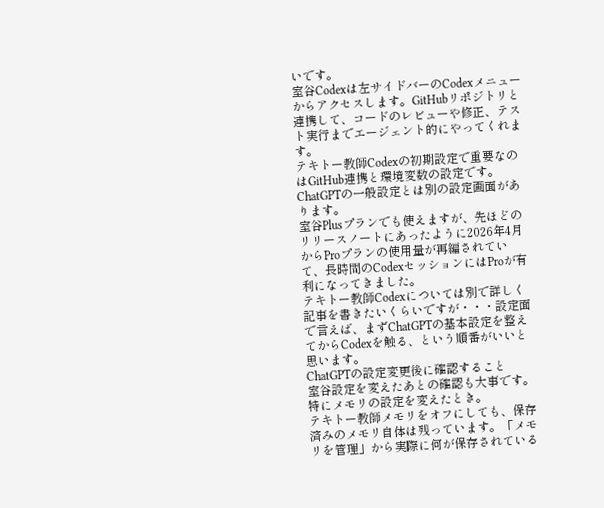いです。
室谷Codexは左サイドバーのCodexメニューからアクセスします。GitHubリポジトリと連携して、コードのレビューや修正、テスト実行までエージェント的にやってくれます。
テキトー教師Codexの初期設定で重要なのはGitHub連携と環境変数の設定です。ChatGPTの一般設定とは別の設定画面があります。
室谷Plusプランでも使えますが、先ほどのリリースノートにあったように2026年4月からProプランの使用量が再編されていて、長時間のCodexセッションにはProが有利になってきました。
テキトー教師Codexについては別で詳しく記事を書きたいくらいですが・・・設定面で言えば、まずChatGPTの基本設定を整えてからCodexを触る、という順番がいいと思います。
ChatGPTの設定変更後に確認すること
室谷設定を変えたあとの確認も大事です。特にメモリの設定を変えたとき。
テキトー教師メモリをオフにしても、保存済みのメモリ自体は残っています。「メモリを管理」から実際に何が保存されている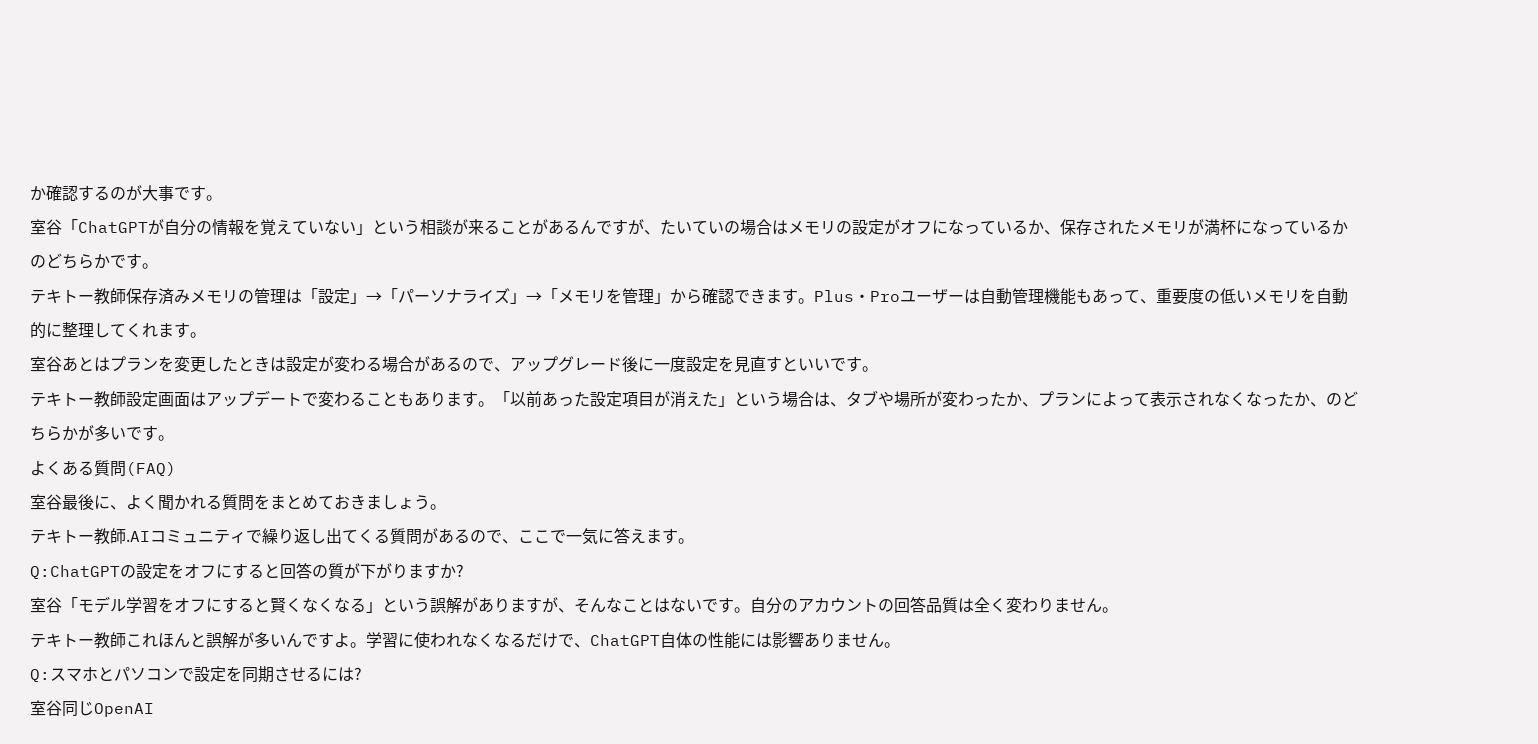か確認するのが大事です。
室谷「ChatGPTが自分の情報を覚えていない」という相談が来ることがあるんですが、たいていの場合はメモリの設定がオフになっているか、保存されたメモリが満杯になっているかのどちらかです。
テキトー教師保存済みメモリの管理は「設定」→「パーソナライズ」→「メモリを管理」から確認できます。Plus・Proユーザーは自動管理機能もあって、重要度の低いメモリを自動的に整理してくれます。
室谷あとはプランを変更したときは設定が変わる場合があるので、アップグレード後に一度設定を見直すといいです。
テキトー教師設定画面はアップデートで変わることもあります。「以前あった設定項目が消えた」という場合は、タブや場所が変わったか、プランによって表示されなくなったか、のどちらかが多いです。
よくある質問(FAQ)
室谷最後に、よく聞かれる質問をまとめておきましょう。
テキトー教師.AIコミュニティで繰り返し出てくる質問があるので、ここで一気に答えます。
Q:ChatGPTの設定をオフにすると回答の質が下がりますか?
室谷「モデル学習をオフにすると賢くなくなる」という誤解がありますが、そんなことはないです。自分のアカウントの回答品質は全く変わりません。
テキトー教師これほんと誤解が多いんですよ。学習に使われなくなるだけで、ChatGPT自体の性能には影響ありません。
Q:スマホとパソコンで設定を同期させるには?
室谷同じOpenAI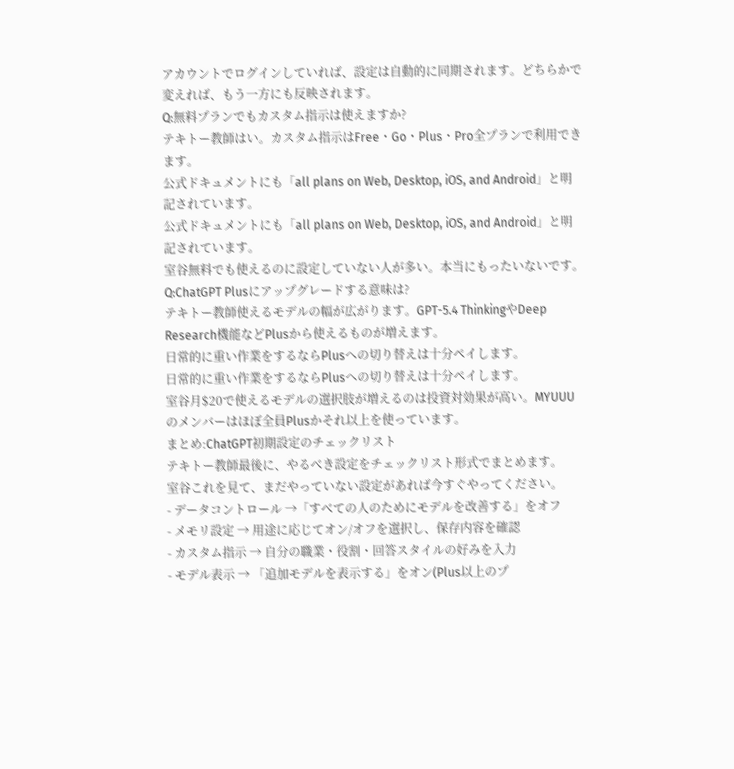アカウントでログインしていれば、設定は自動的に同期されます。どちらかで変えれば、もう一方にも反映されます。
Q:無料プランでもカスタム指示は使えますか?
テキトー教師はい。カスタム指示はFree・Go・Plus・Pro全プランで利用できます。
公式ドキュメントにも「all plans on Web, Desktop, iOS, and Android」と明記されています。
公式ドキュメントにも「all plans on Web, Desktop, iOS, and Android」と明記されています。
室谷無料でも使えるのに設定していない人が多い。本当にもったいないです。
Q:ChatGPT Plusにアップグレードする意味は?
テキトー教師使えるモデルの幅が広がります。GPT-5.4 ThinkingやDeep Research機能などPlusから使えるものが増えます。
日常的に重い作業をするならPlusへの切り替えは十分ペイします。
日常的に重い作業をするならPlusへの切り替えは十分ペイします。
室谷月$20で使えるモデルの選択肢が増えるのは投資対効果が高い。MYUUUのメンバーはほぼ全員Plusかそれ以上を使っています。
まとめ:ChatGPT初期設定のチェックリスト
テキトー教師最後に、やるべき設定をチェックリスト形式でまとめます。
室谷これを見て、まだやっていない設定があれば今すぐやってください。
- データコントロール →「すべての人のためにモデルを改善する」をオフ
- メモリ設定 → 用途に応じてオン/オフを選択し、保存内容を確認
- カスタム指示 → 自分の職業・役割・回答スタイルの好みを入力
- モデル表示 → 「追加モデルを表示する」をオン(Plus以上のプ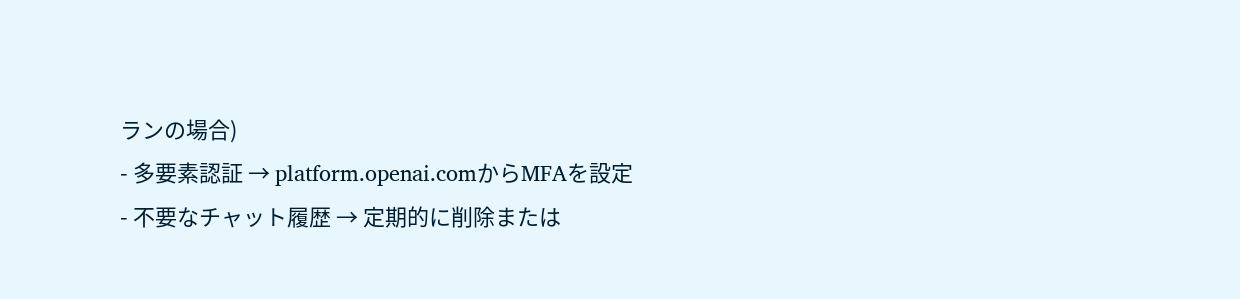ランの場合)
- 多要素認証 → platform.openai.comからMFAを設定
- 不要なチャット履歴 → 定期的に削除または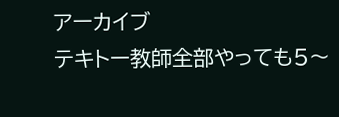アーカイブ
テキトー教師全部やっても5〜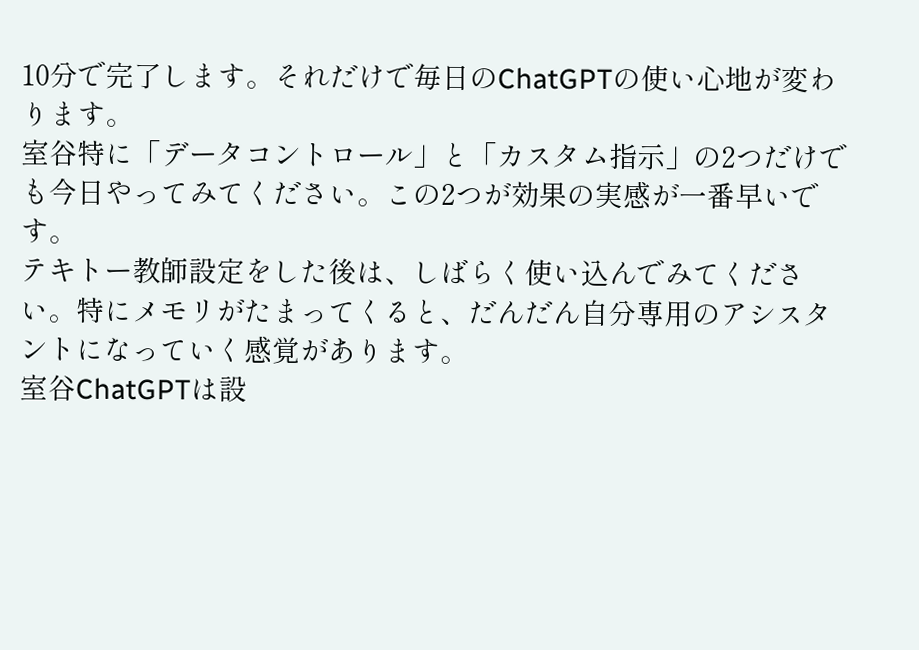10分で完了します。それだけで毎日のChatGPTの使い心地が変わります。
室谷特に「データコントロール」と「カスタム指示」の2つだけでも今日やってみてください。この2つが効果の実感が一番早いです。
テキトー教師設定をした後は、しばらく使い込んでみてください。特にメモリがたまってくると、だんだん自分専用のアシスタントになっていく感覚があります。
室谷ChatGPTは設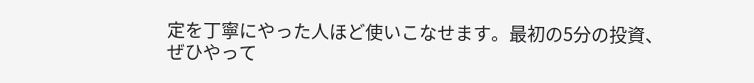定を丁寧にやった人ほど使いこなせます。最初の5分の投資、ぜひやって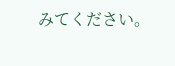みてください。